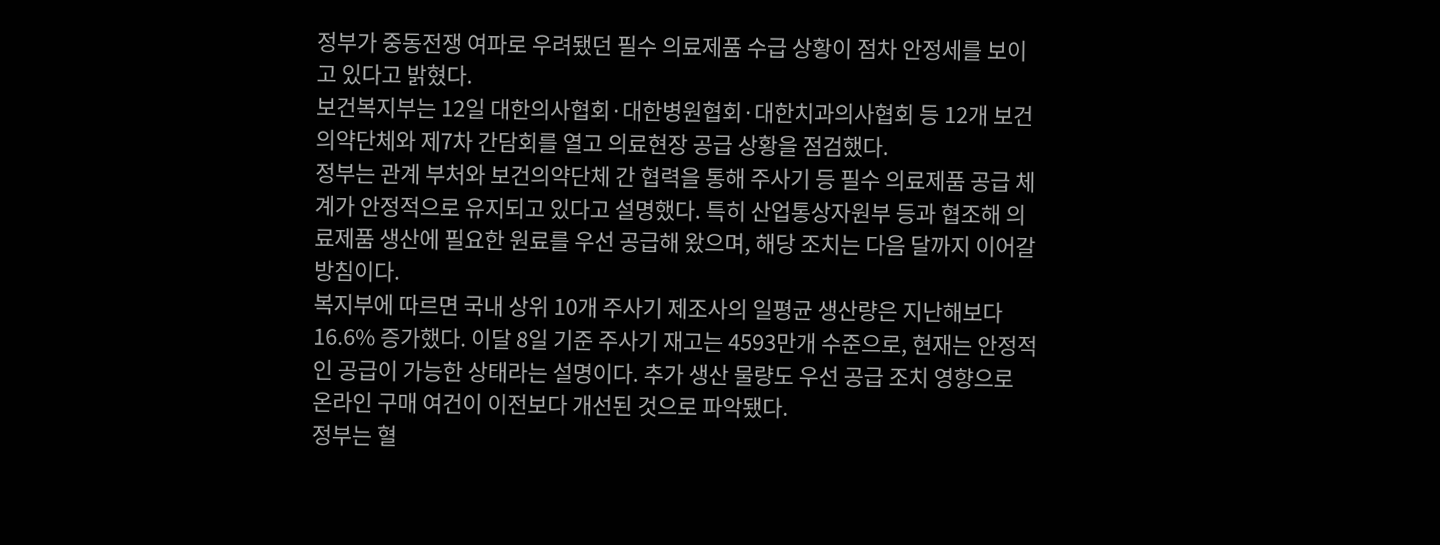정부가 중동전쟁 여파로 우려됐던 필수 의료제품 수급 상황이 점차 안정세를 보이고 있다고 밝혔다.
보건복지부는 12일 대한의사협회·대한병원협회·대한치과의사협회 등 12개 보건의약단체와 제7차 간담회를 열고 의료현장 공급 상황을 점검했다.
정부는 관계 부처와 보건의약단체 간 협력을 통해 주사기 등 필수 의료제품 공급 체계가 안정적으로 유지되고 있다고 설명했다. 특히 산업통상자원부 등과 협조해 의료제품 생산에 필요한 원료를 우선 공급해 왔으며, 해당 조치는 다음 달까지 이어갈 방침이다.
복지부에 따르면 국내 상위 10개 주사기 제조사의 일평균 생산량은 지난해보다 16.6% 증가했다. 이달 8일 기준 주사기 재고는 4593만개 수준으로, 현재는 안정적인 공급이 가능한 상태라는 설명이다. 추가 생산 물량도 우선 공급 조치 영향으로 온라인 구매 여건이 이전보다 개선된 것으로 파악됐다.
정부는 혈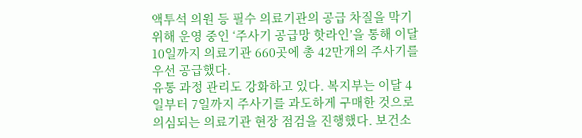액투석 의원 등 필수 의료기관의 공급 차질을 막기 위해 운영 중인 ‘주사기 공급망 핫라인’을 통해 이달 10일까지 의료기관 660곳에 총 42만개의 주사기를 우선 공급했다.
유통 과정 관리도 강화하고 있다. 복지부는 이달 4일부터 7일까지 주사기를 과도하게 구매한 것으로 의심되는 의료기관 현장 점검을 진행했다. 보건소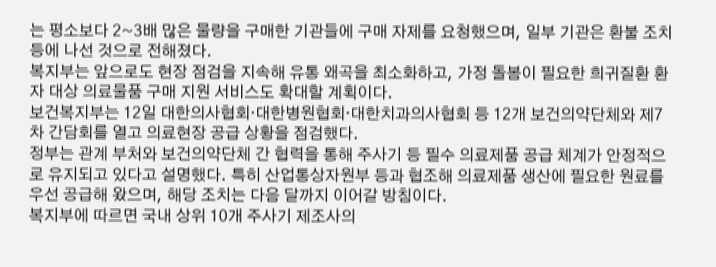는 평소보다 2~3배 많은 물량을 구매한 기관들에 구매 자제를 요청했으며, 일부 기관은 환불 조치 등에 나선 것으로 전해졌다.
복지부는 앞으로도 현장 점검을 지속해 유통 왜곡을 최소화하고, 가정 돌봄이 필요한 희귀질환 환자 대상 의료물품 구매 지원 서비스도 확대할 계획이다.
보건복지부는 12일 대한의사협회·대한병원협회·대한치과의사협회 등 12개 보건의약단체와 제7차 간담회를 열고 의료현장 공급 상황을 점검했다.
정부는 관계 부처와 보건의약단체 간 협력을 통해 주사기 등 필수 의료제품 공급 체계가 안정적으로 유지되고 있다고 설명했다. 특히 산업통상자원부 등과 협조해 의료제품 생산에 필요한 원료를 우선 공급해 왔으며, 해당 조치는 다음 달까지 이어갈 방침이다.
복지부에 따르면 국내 상위 10개 주사기 제조사의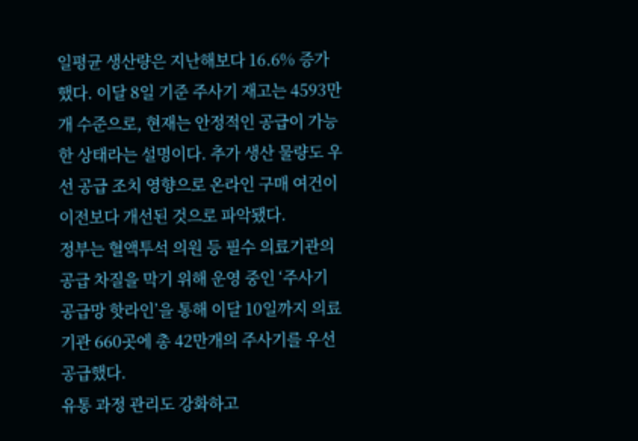일평균 생산량은 지난해보다 16.6% 증가했다. 이달 8일 기준 주사기 재고는 4593만개 수준으로, 현재는 안정적인 공급이 가능한 상태라는 설명이다. 추가 생산 물량도 우선 공급 조치 영향으로 온라인 구매 여건이 이전보다 개선된 것으로 파악됐다.
정부는 혈액투석 의원 등 필수 의료기관의 공급 차질을 막기 위해 운영 중인 ‘주사기 공급망 핫라인’을 통해 이달 10일까지 의료기관 660곳에 총 42만개의 주사기를 우선 공급했다.
유통 과정 관리도 강화하고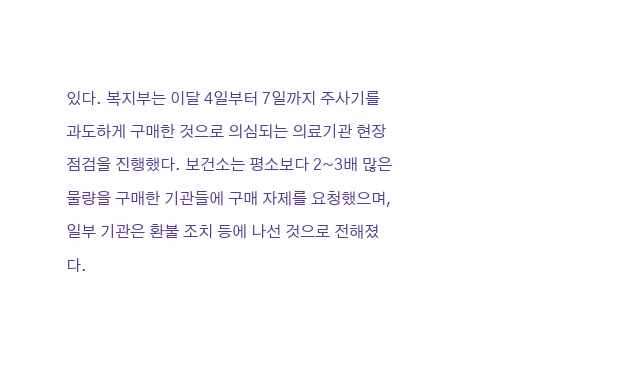있다. 복지부는 이달 4일부터 7일까지 주사기를 과도하게 구매한 것으로 의심되는 의료기관 현장 점검을 진행했다. 보건소는 평소보다 2~3배 많은 물량을 구매한 기관들에 구매 자제를 요청했으며, 일부 기관은 환불 조치 등에 나선 것으로 전해졌다.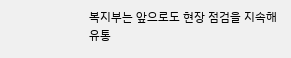복지부는 앞으로도 현장 점검을 지속해 유통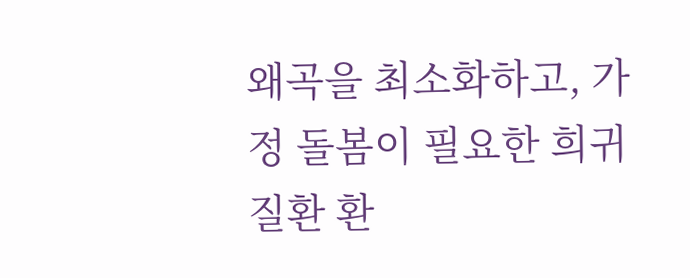왜곡을 최소화하고, 가정 돌봄이 필요한 희귀질환 환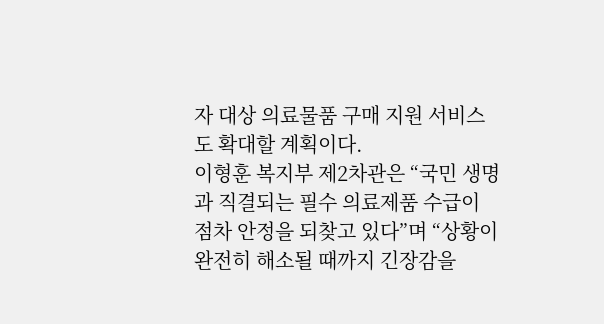자 대상 의료물품 구매 지원 서비스도 확대할 계획이다.
이형훈 복지부 제2차관은 “국민 생명과 직결되는 필수 의료제품 수급이 점차 안정을 되찾고 있다”며 “상황이 완전히 해소될 때까지 긴장감을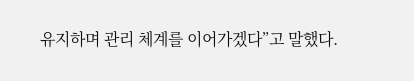유지하며 관리 체계를 이어가겠다”고 말했다.